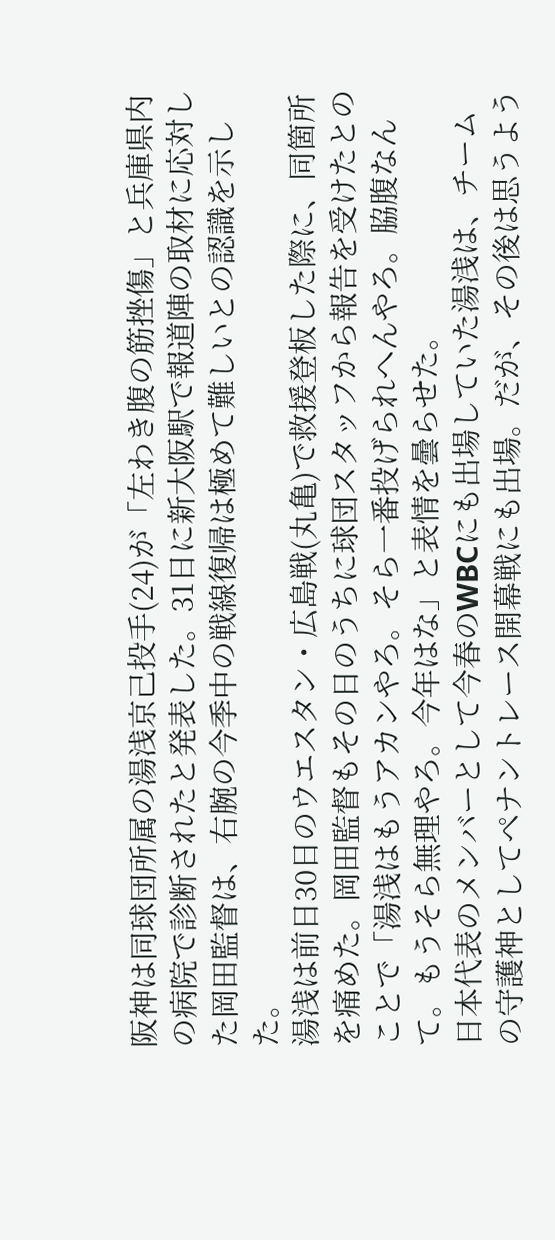阪神は同球団所属の湯浅京己投手(24)が「左わき腹の筋挫傷」と兵庫県内の病院で診断されたと発表した。31日に新大阪駅で報道陣の取材に応対した岡田監督は、右腕の今季中の戦線復帰は極めて難しいとの認識を示した。
湯浅は前日30日のウエスタン・広島戦(丸亀)で救援登板した際に、同箇所を痛めた。岡田監督もその日のうちに球団スタッフから報告を受けたとのことで「湯浅はもうアカンやろ。そら一番投げられへんやろ。脇腹なんて。もうそら無理やろ。今年はな」と表情を曇らせた。
日本代表のメンバーとして今春のWBCにも出場していた湯浅は、チームの守護神としてペナントレース開幕戦にも出場。だが、その後は思うよう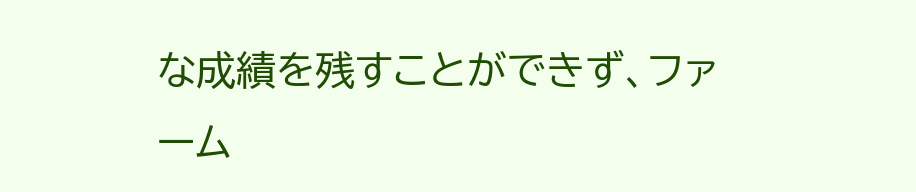な成績を残すことができず、ファーム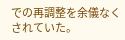での再調整を余儀なくされていた。